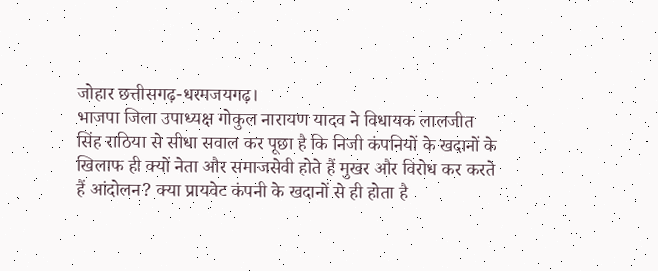जोहार छत्तीसगढ़-धरमजयगढ़।
भाजपा जिला उपाध्यक्ष गोकुल नारायण यादव ने विधायक लालजीत सिंह राठिया से सीधा सवाल कर पूछा है कि निजी कंपनियों के खदानों के खिलाफ ही क्यों नेता और समाजसेवी होते हैं मुखर और विरोध कर करते हैं आंदोलन? क्या प्रायवेट कंपनी के खदानों से ही होता है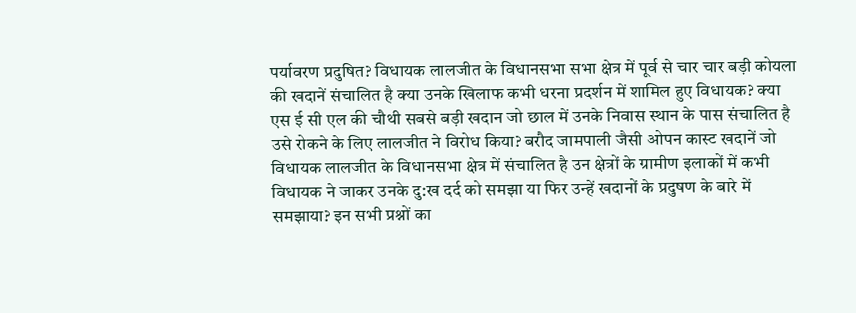पर्यावरण प्रदुषित? विधायक लालजीत के विधानसभा सभा क्षेत्र में पूर्व से चार चार बड़ी कोयला की खदानें संचालित है क्या उनके खिलाफ कभी धरना प्रदर्शन में शामिल हुए विधायक? क्या एस ई सी एल की चौथी सबसे बड़ी खदान जो छाल में उनके निवास स्थान के पास संचालित है उसे रोकने के लिए लालजीत ने विरोध किया? बरौद जामपाली जैसी ओपन कास्ट खदानें जो विधायक लालजीत के विधानसभा क्षेत्र में संचालित है उन क्षेत्रों के ग्रामीण इलाकों में कभी विधायक ने जाकर उनके दु:ख दर्द को समझा या फिर उन्हें खदानों के प्रदुषण के बारे में समझाया? इन सभी प्रश्नों का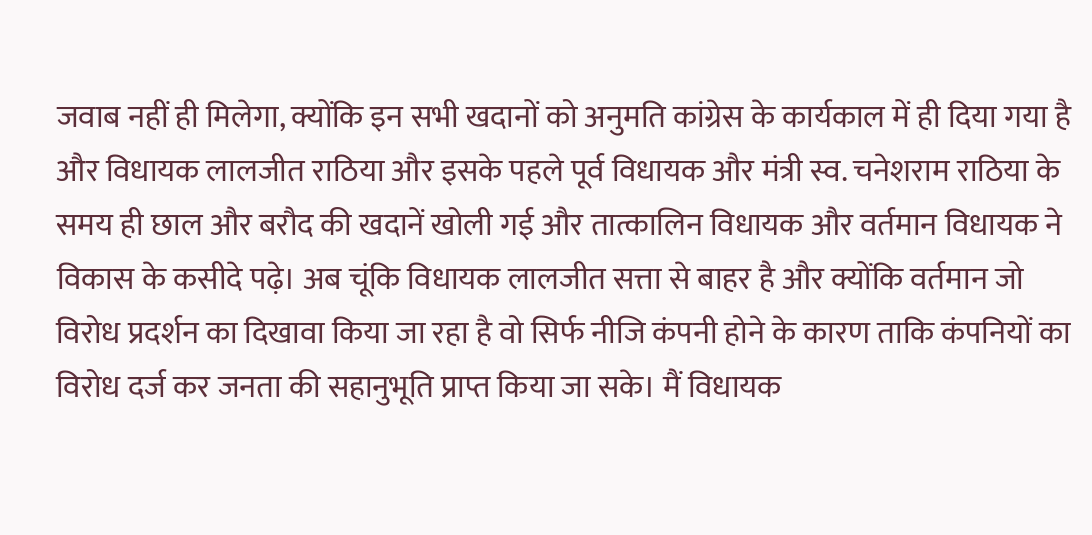जवाब नहीं ही मिलेगा, क्योंकि इन सभी खदानों को अनुमति कांग्रेस के कार्यकाल में ही दिया गया है और विधायक लालजीत राठिया और इसके पहले पूर्व विधायक और मंत्री स्व. चनेशराम राठिया के समय ही छाल और बरौद की खदानें खोली गई और तात्कालिन विधायक और वर्तमान विधायक ने विकास के कसीदे पढ़े। अब चूंकि विधायक लालजीत सत्ता से बाहर है और क्योंकि वर्तमान जो विरोध प्रदर्शन का दिखावा किया जा रहा है वो सिर्फ नीजि कंपनी होने के कारण ताकि कंपनियों का विरोध दर्ज कर जनता की सहानुभूति प्राप्त किया जा सके। मैं विधायक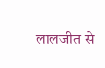लालजीत से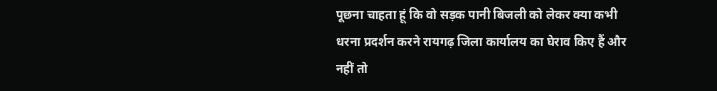पूछना चाहता हूं कि वो सड़क पानी बिजली को लेकर क्या कभी धरना प्रदर्शन करने रायगढ़ जिला कार्यालय का घेराव किए हैं और नहीं तो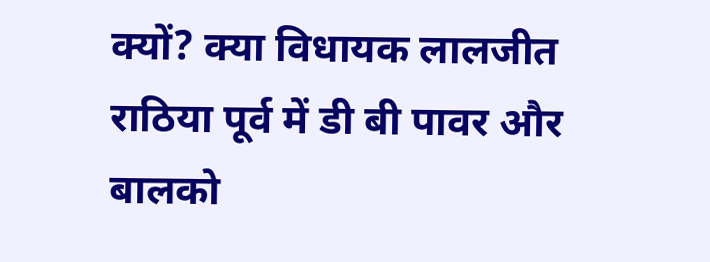क्यों? क्या विधायक लालजीत राठिया पूर्व में डी बी पावर और बालको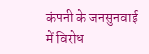कंपनी के जनसुनवाई में विरोध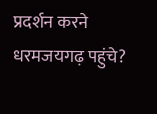प्रदर्शन करने धरमजयगढ़ पहुंचे?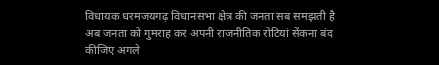विधायक धरमजयगढ़ विधानसभा क्षेत्र की जनता सब समझती है अब जनता को गुमराह कर अपनी राजनीतिक रोटियां सेंकना बंद कीजिए अगले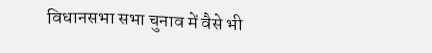विधानसभा सभा चुनाव में वैसे भी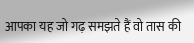आपका यह जो गढ़ समझते हैं वो तास की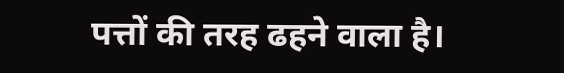पत्तों की तरह ढहने वाला है।